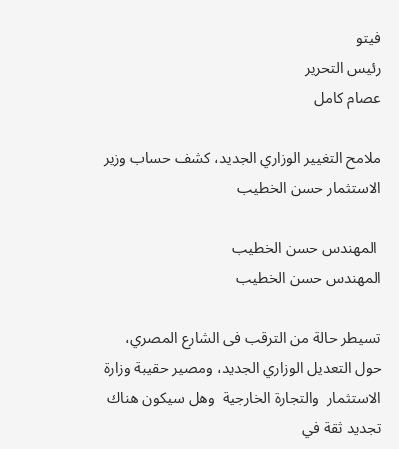فيتو
رئيس التحرير
عصام كامل

ملامح التغيير الوزاري الجديد، كشف حساب وزير الاستثمار حسن الخطيب

 المهندس حسن الخطيب
المهندس حسن الخطيب

تسيطر حالة من الترقب فى الشارع المصري، حول التعديل الوزاري الجديد، ومصير حقيبة وزارة الاستثمار  والتجارة الخارجية  وهل سيكون هناك تجديد ثقة في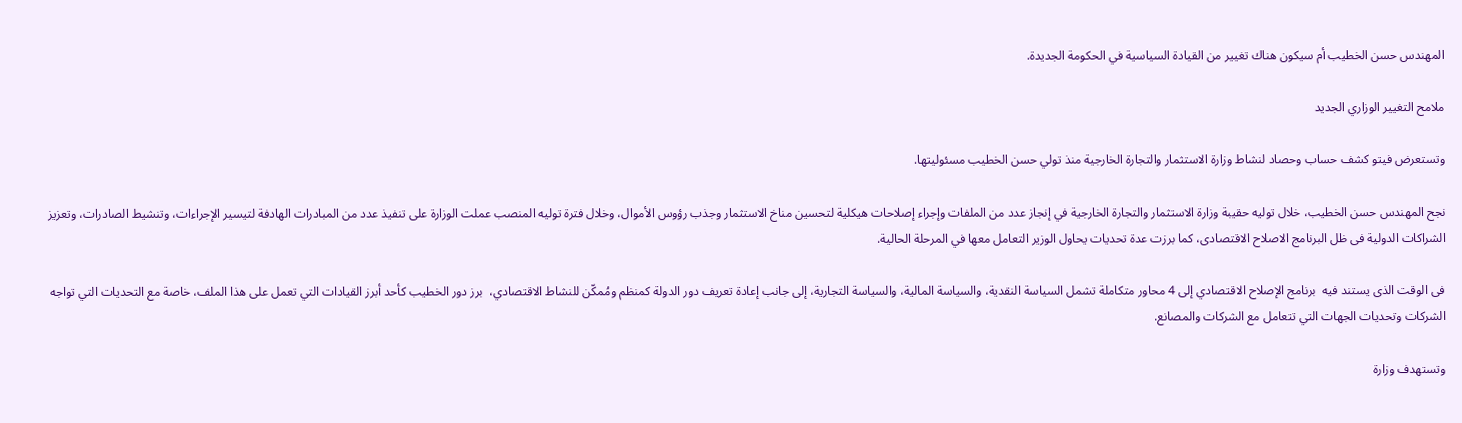المهندس حسن الخطيب أم سيكون هناك تغيير من القيادة السياسية في الحكومة الجديدة.

ملامح التغيير الوزاري الجديد

وتستعرض فيتو كشف حساب وحصاد لنشاط وزارة الاستثمار والتجارة الخارجية منذ تولي حسن الخطيب مسئوليتها.

نجح المهندس حسن الخطيب، خلال توليه حقيبة وزارة الاستثمار والتجارة الخارجية في إنجاز عدد من الملفات وإجراء إصلاحات هيكلية لتحسين مناخ الاستثمار وجذب رؤوس الأموال، وخلال فترة توليه المنصب عملت الوزارة على تنفيذ عدد من المبادرات الهادفة لتيسير الإجراءات، وتنشيط الصادرات، وتعزيز الشراكات الدولية فى ظل البرنامج الاصلاح الاقتصادى، كما برزت عدة تحديات يحاول الوزير التعامل معها في المرحلة الحالية.

فى الوقت الذى يستند فيه  برنامج الإصلاح الاقتصادي إلى 4 محاور متكاملة تشمل السياسة النقدية، والسياسة المالية، والسياسة التجارية، إلى جانب إعادة تعريف دور الدولة كمنظم ومُمكّن للنشاط الاقتصادي،  برز دور الخطيب كأحد أبرز القيادات التي تعمل على هذا الملف، خاصة مع التحديات التي تواجه الشركات وتحديات الجهات التي تتعامل مع الشركات والمصانع.

وتستهدف وزارة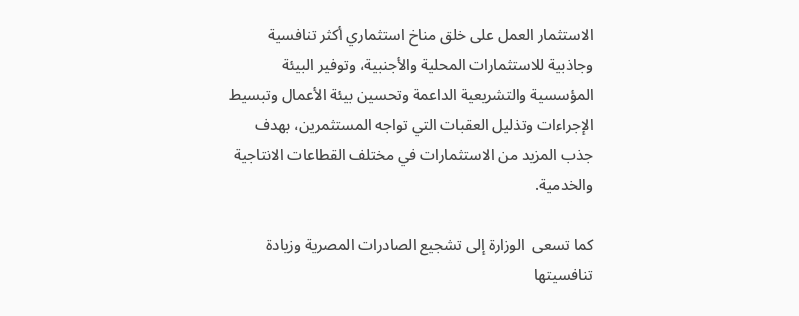الاستثمار العمل على خلق مناخ استثماري أكثر تنافسية وجاذبية للاستثمارات المحلية والأجنبية، وتوفير البيئة المؤسسية والتشريعية الداعمة وتحسين بيئة الأعمال وتبسيط الإجراءات وتذليل العقبات التي تواجه المستثمرين، بهدف جذب المزيد من الاستثمارات في مختلف القطاعات الانتاجية والخدمية.

كما تسعى  الوزارة إلى تشجيع الصادرات المصرية وزيادة تنافسيتها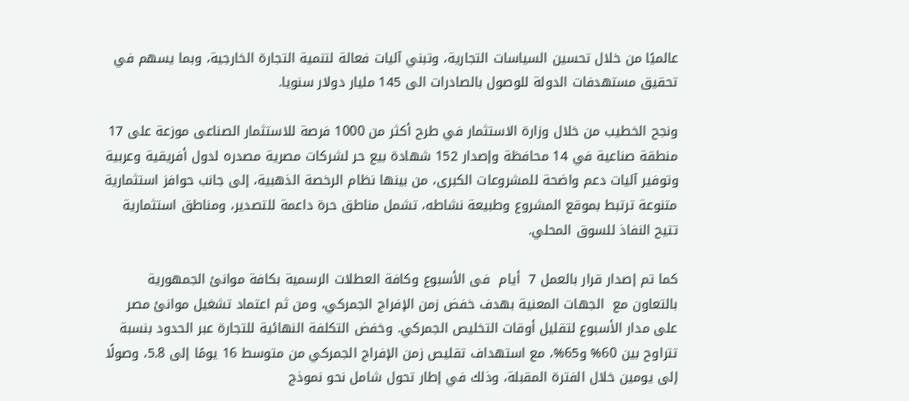عالميًا من خلال تحسين السياسات التجارية، وتبني آليات فعالة لتنمية التجارة الخارجية، وبما يسهم في تحقيق مستهدفات الدولة للوصول بالصادرات الى 145 مليار دولار سنويا.

ونجح الخطيب من خلال وزارة الاستثمار في طرح أكثر من 1000 فرصة للاستثمار الصناعى موزعة على 17 منطقة صناعية في 14 محافظة وإصدار 152 شهادة بيع حر لشركات مصرية مصدره لدول أفريقية وعربية  وتوفير آليات دعم واضحة للمشروعات الكبرى، من بينها نظام الرخصة الذهبية، إلى جانب حوافز استثمارية متنوعة ترتبط بموقع المشروع وطبيعة نشاطه، تشمل مناطق حرة داعمة للتصدير، ومناطق استثمارية تتيح النفاذ للسوق المحلي.

كما تم إصدار قرار بالعمل 7  أيام  فى الأسبوع وكافة العطلات الرسمية بكافة موانئ الجمهورية بالتعاون مع  الجهات المعنية بهدف خفض زمن الإفراج الجمركي، ومن ثم اعتماد تشغيل موانئ مصر على مدار الأسبوع لتقليل أوقات التخليص الجمركي. وخفض التكلفة النهائية للتجارة عبر الحدود بنسبة تتراوح بين 60% و65%، مع استهداف تقليص زمن الإفراج الجمركي من متوسط 16 يومًا إلى 5.8، وصولًا إلى يومين خلال الفترة المقبلة، وذلك في إطار تحول شامل نحو نموذج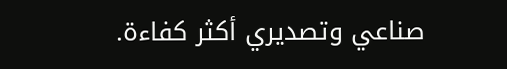صناعي وتصديري أكثر كفاءة.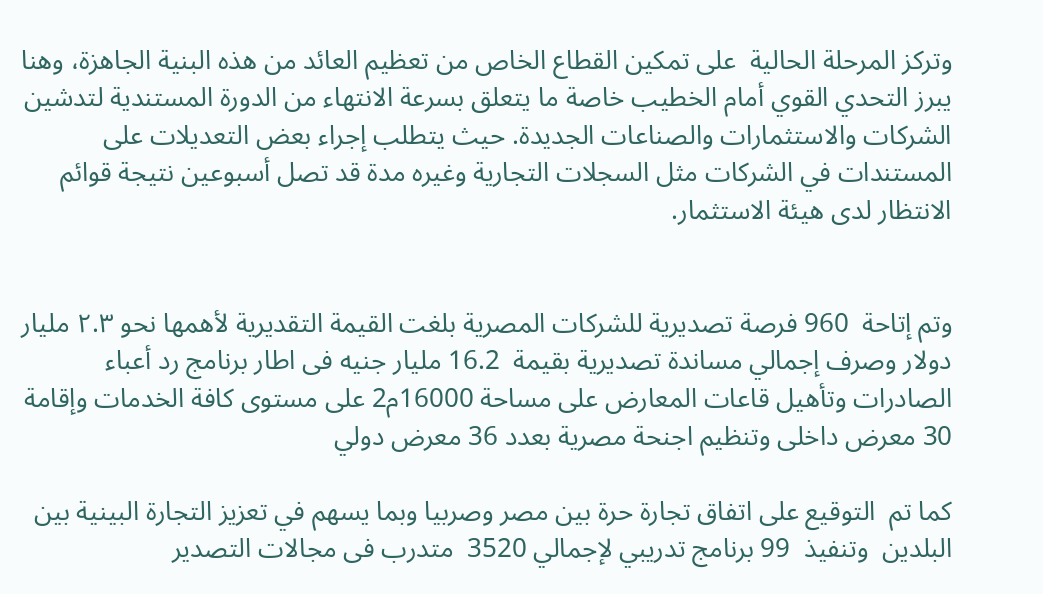وتركز المرحلة الحالية  على تمكين القطاع الخاص من تعظيم العائد من هذه البنية الجاهزة، وهنا يبرز التحدي القوي أمام الخطيب خاصة ما يتعلق بسرعة الانتهاء من الدورة المستندية لتدشين الشركات والاستثمارات والصناعات الجديدة. حيث يتطلب إجراء بعض التعديلات على المستندات في الشركات مثل السجلات التجارية وغيره مدة قد تصل أسبوعين نتيجة قوائم الانتظار لدى هيئة الاستثمار.


وتم إتاحة  960 فرصة تصديرية للشركات المصرية بلغت القيمة التقديرية لأهمها نحو ٢.٣ مليار دولار وصرف إجمالي مساندة تصديرية بقيمة  16.2 مليار جنيه فى اطار برنامج رد أعباء الصادرات وتأهيل قاعات المعارض على مساحة 16000م2 على مستوى كافة الخدمات وإقامة 30 معرض داخلى وتنظيم اجنحة مصرية بعدد 36 معرض دولي

كما تم  التوقيع على اتفاق تجارة حرة بين مصر وصربيا وبما يسهم في تعزيز التجارة البينية بين البلدين  وتنفيذ  99 برنامج تدريبي لإجمالي 3520  متدرب فى مجالات التصدير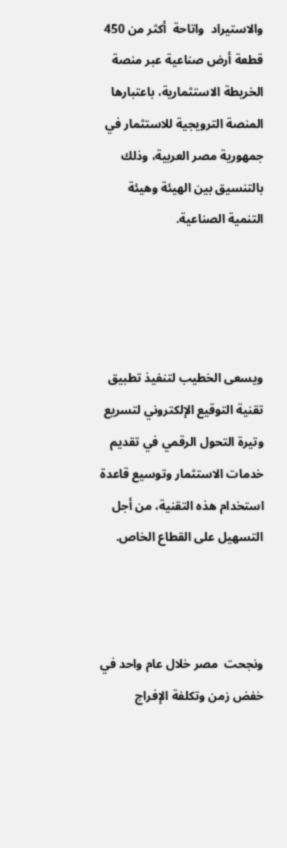والاستيراد  واتاحة  أكثر من 450 قطعة أرض صناعية عبر منصة الخريطة الاستثمارية، باعتبارها المنصة الترويجية للاستثمار في جمهورية مصر العربية، وذلك بالتنسيق بين الهيئة وهيئة التنمية الصناعية.




ويسعى الخطيب لتنفيذ تطبيق تقنية التوقيع الإلكتروني لتسريع وتيرة التحول الرقمي في تقديم خدمات الاستثمار وتوسيع قاعدة استخدام هذه التقنية، من أجل التسهيل على القطاع الخاص.



ونجحت  مصر خلال عام واحد في خفض زمن وتكلفة الإفراج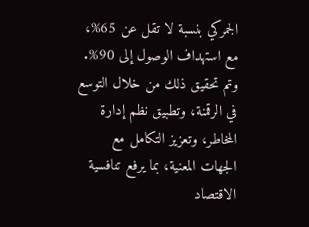الجمركي بنسبة لا تقل عن 65%، مع استهداف الوصول إلى 90%. وتم تحقيق ذلك من خلال التوسع في الرقمنة، وتطبيق نظم إدارة المخاطر، وتعزيز التكامل مع الجهات المعنية، بما يرفع تنافسية الاقتصاد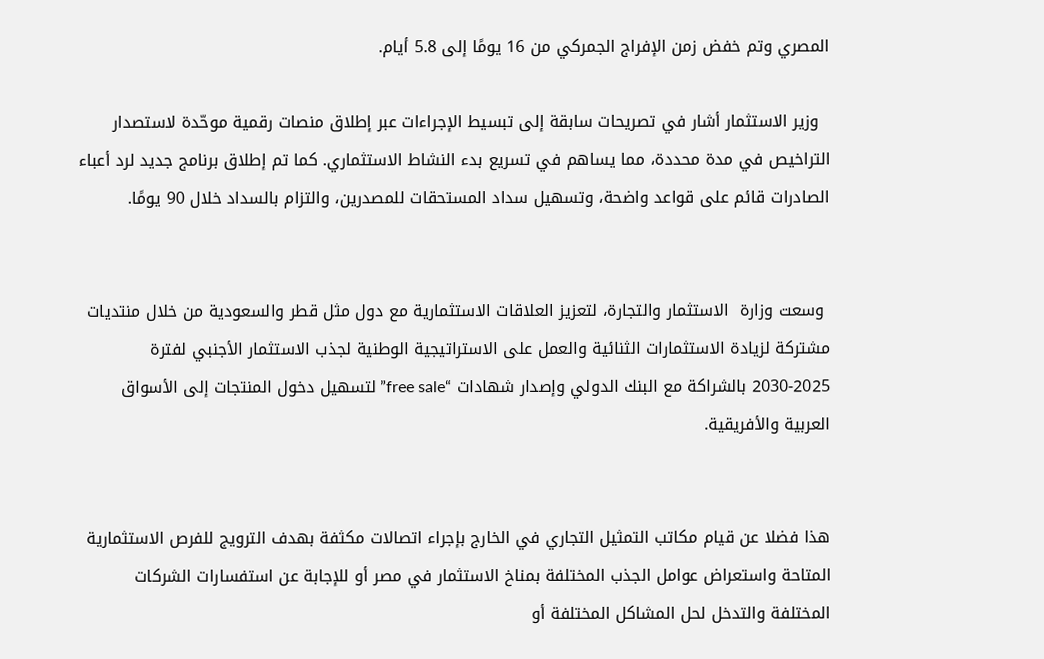المصري وتم خفض زمن الإفراج الجمركي من 16 يومًا إلى 5.8 أيام.

  وزير الاستثمار أشار في تصريحات سابقة إلى تبسيط الإجراءات عبر إطلاق منصات رقمية موحّدة لاستصدار التراخيص في مدة محددة، مما يساهم في تسريع بدء النشاط الاستثماري. كما تم إطلاق برنامج جديد لرد أعباء الصادرات قائم على قواعد واضحة، وتسهيل سداد المستحقات للمصدرين، والتزام بالسداد خلال 90 يومًا.


 وسعت وزارة  الاستثمار والتجارة، لتعزيز العلاقات الاستثمارية مع دول مثل قطر والسعودية من خلال منتديات مشتركة لزيادة الاستثمارات الثنائية والعمل على الاستراتيجية الوطنية لجذب الاستثمار الأجنبي لفترة 2025-2030 بالشراكة مع البنك الدولي وإصدار شهادات “free sale” لتسهيل دخول المنتجات إلى الأسواق العربية والأفريقية.


هذا فضلا عن قيام مكاتب التمثيل التجاري في الخارج بإجراء اتصالات مكثفة بهدف الترويج للفرص الاستثمارية المتاحة واستعراض عوامل الجذب المختلفة بمناخ الاستثمار في مصر أو للإجابة عن استفسارات الشركات المختلفة والتدخل لحل المشاكل المختلفة أو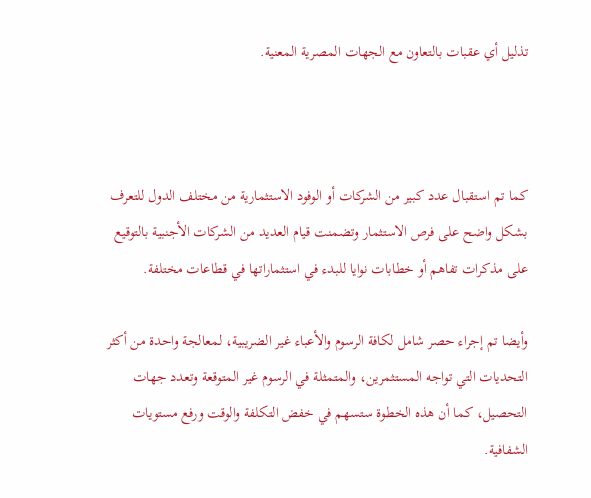تذليل أي عقبات بالتعاون مع الجهات المصرية المعنية.



كما تم استقبال عدد كبير من الشركات أو الوفود الاستثمارية من مختلف الدول للتعرف بشكل واضح على فرص الاستثمار وتضمنت قيام العديد من الشركات الأجنبية بالتوقيع على مذكرات تفاهم أو خطابات نوايا للبدء في استثماراتها في قطاعات مختلفة.

وأيضا تم إجراء حصر شامل لكافة الرسوم والأعباء غير الضريبية، لمعالجة واحدة من أكثر التحديات التي تواجه المستثمرين، والمتمثلة في الرسوم غير المتوقعة وتعدد جهات التحصيل، كما أن هذه الخطوة ستسهم في خفض التكلفة والوقت ورفع مستويات الشفافية.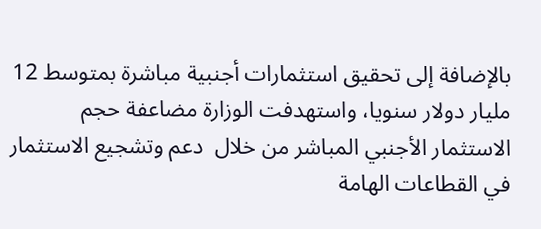بالإضافة إلى تحقيق استثمارات أجنبية مباشرة بمتوسط 12 مليار دولار سنويا، واستهدفت الوزارة مضاعفة حجم الاستثمار الأجنبي المباشر من خلال  دعم وتشجيع الاستثمار في القطاعات الهامة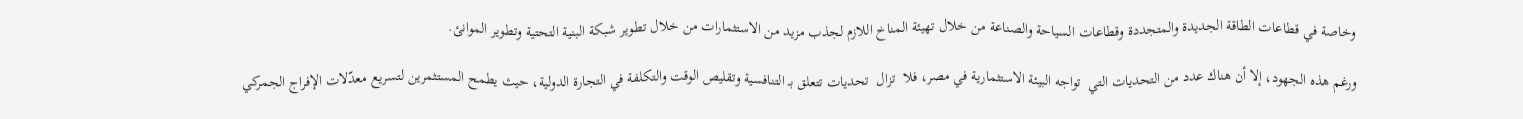وخاصة في قطاعات الطاقة الجديدة والمتجددة وقطاعات السياحة والصناعة من خلال تهيئة المناخ اللازم لجذب مزيد من الاستثمارات من خلال تطوير شبكة البنية التحتية وتطوير الموانئ.

ورغم هذه الجهود، إلا أن هناك عدد من التحديات التي  تواجه البيئة الاستثمارية في مصر، فلا  تزال  تحديات تتعلق بـ التنافسية وتقليص الوقت والتكلفة في التجارة الدولية، حيث يطمح المستثمرين لتسريع معدّلات الإفراج الجمركي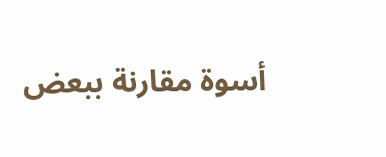أسوة مقارنة ببعض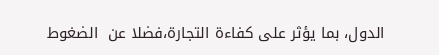الدول، بما يؤثر على كفاءة التجارة،فضلا عن  الضغوط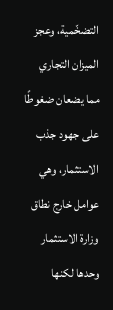التضخّمية، وعجز الميزان التجاري  مما يضعان ضغوطًا على جهود جذب الاستثمار، وهي عوامل خارج نطاق وزارة الاستثمار وحدها لكنها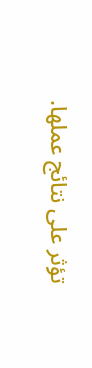تؤثر على نتائج عملها.